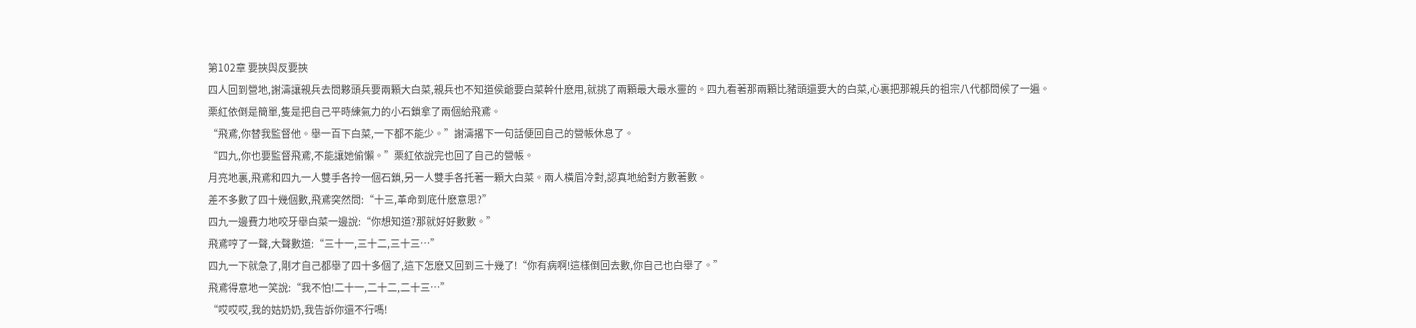第102章 要挾與反要挾
四人回到營地,謝濤讓親兵去問夥頭兵要兩顆大白菜,親兵也不知道侯爺要白菜幹什麽用,就挑了兩顆最大最水靈的。四九看著那兩顆比豬頭還要大的白菜,心裏把那親兵的祖宗八代都問候了一遍。
栗紅依倒是簡單,隻是把自己平時練氣力的小石鎖拿了兩個給飛鳶。
“飛鳶,你替我監督他。舉一百下白菜,一下都不能少。”謝濤撂下一句話便回自己的營帳休息了。
“四九,你也要監督飛鳶,不能讓她偷懶。”栗紅依說完也回了自己的營帳。
月亮地裏,飛鳶和四九一人雙手各拎一個石鎖,另一人雙手各托著一顆大白菜。兩人橫眉冷對,認真地給對方數著數。
差不多數了四十幾個數,飛鳶突然問:“十三,革命到底什麽意思?”
四九一邊費力地咬牙舉白菜一邊說:“你想知道?那就好好數數。”
飛鳶哼了一聲,大聲數道:“三十一,三十二,三十三…”
四九一下就急了,剛才自己都舉了四十多個了,這下怎麽又回到三十幾了!“你有病啊!這樣倒回去數,你自己也白舉了。”
飛鳶得意地一笑說:“我不怕!二十一,二十二,二十三…”
“哎哎哎,我的姑奶奶,我告訴你還不行嗎!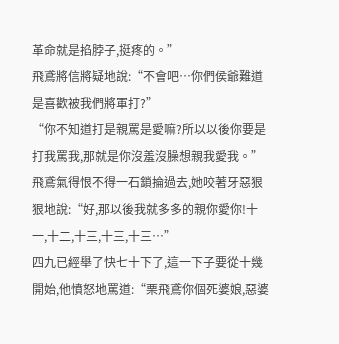革命就是掐脖子,挺疼的。”
飛鳶將信將疑地說:“不會吧…你們侯爺難道是喜歡被我們將軍打?”
“你不知道打是親罵是愛嘛?所以以後你要是打我罵我,那就是你沒羞沒臊想親我愛我。”
飛鳶氣得恨不得一石鎖掄過去,她咬著牙惡狠狠地說:“好,那以後我就多多的親你愛你!十一,十二,十三,十三,十三…”
四九已經舉了快七十下了,這一下子要從十幾開始,他憤怒地罵道:“栗飛鳶你個死婆娘,惡婆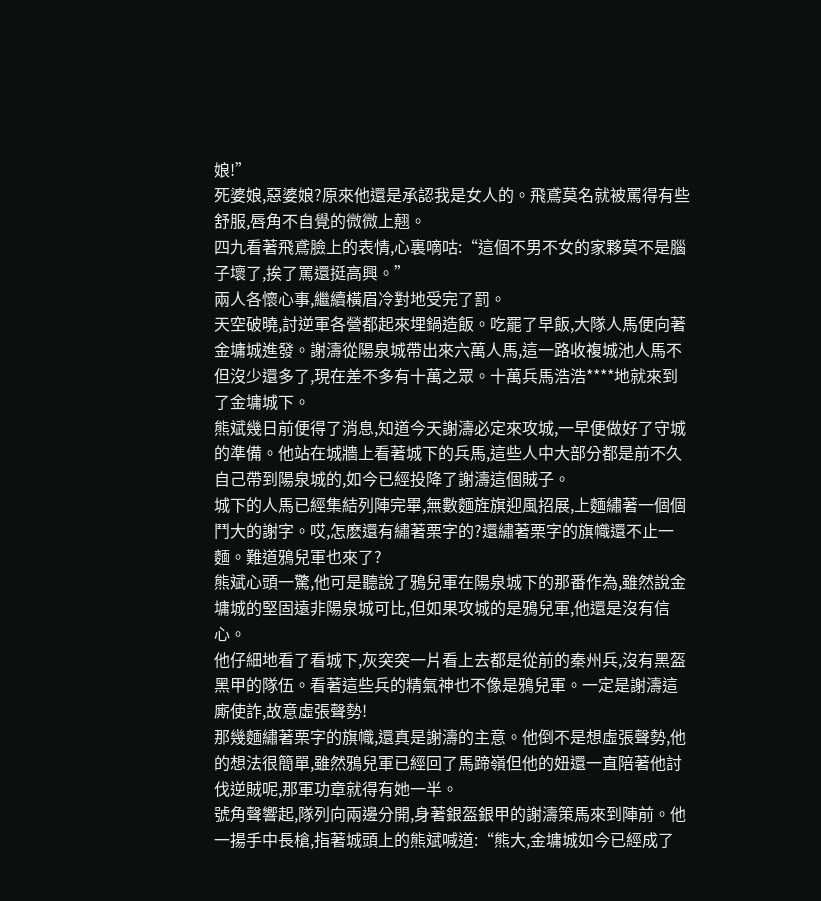娘!”
死婆娘,惡婆娘?原來他還是承認我是女人的。飛鳶莫名就被罵得有些舒服,唇角不自覺的微微上翹。
四九看著飛鳶臉上的表情,心裏嘀咕:“這個不男不女的家夥莫不是腦子壞了,挨了罵還挺高興。”
兩人各懷心事,繼續橫眉冷對地受完了罰。
天空破曉,討逆軍各營都起來埋鍋造飯。吃罷了早飯,大隊人馬便向著金墉城進發。謝濤從陽泉城帶出來六萬人馬,這一路收複城池人馬不但沒少還多了,現在差不多有十萬之眾。十萬兵馬浩浩****地就來到了金墉城下。
熊斌幾日前便得了消息,知道今天謝濤必定來攻城,一早便做好了守城的準備。他站在城牆上看著城下的兵馬,這些人中大部分都是前不久自己帶到陽泉城的,如今已經投降了謝濤這個賊子。
城下的人馬已經集結列陣完畢,無數麵旌旗迎風招展,上麵繡著一個個鬥大的謝字。哎,怎麽還有繡著栗字的?還繡著栗字的旗幟還不止一麵。難道鴉兒軍也來了?
熊斌心頭一驚,他可是聽說了鴉兒軍在陽泉城下的那番作為,雖然說金墉城的堅固遠非陽泉城可比,但如果攻城的是鴉兒軍,他還是沒有信心。
他仔細地看了看城下,灰突突一片看上去都是從前的秦州兵,沒有黑盔黑甲的隊伍。看著這些兵的精氣神也不像是鴉兒軍。一定是謝濤這廝使詐,故意虛張聲勢!
那幾麵繡著栗字的旗幟,還真是謝濤的主意。他倒不是想虛張聲勢,他的想法很簡單,雖然鴉兒軍已經回了馬蹄嶺但他的妞還一直陪著他討伐逆賊呢,那軍功章就得有她一半。
號角聲響起,隊列向兩邊分開,身著銀盔銀甲的謝濤策馬來到陣前。他一揚手中長槍,指著城頭上的熊斌喊道:“熊大,金墉城如今已經成了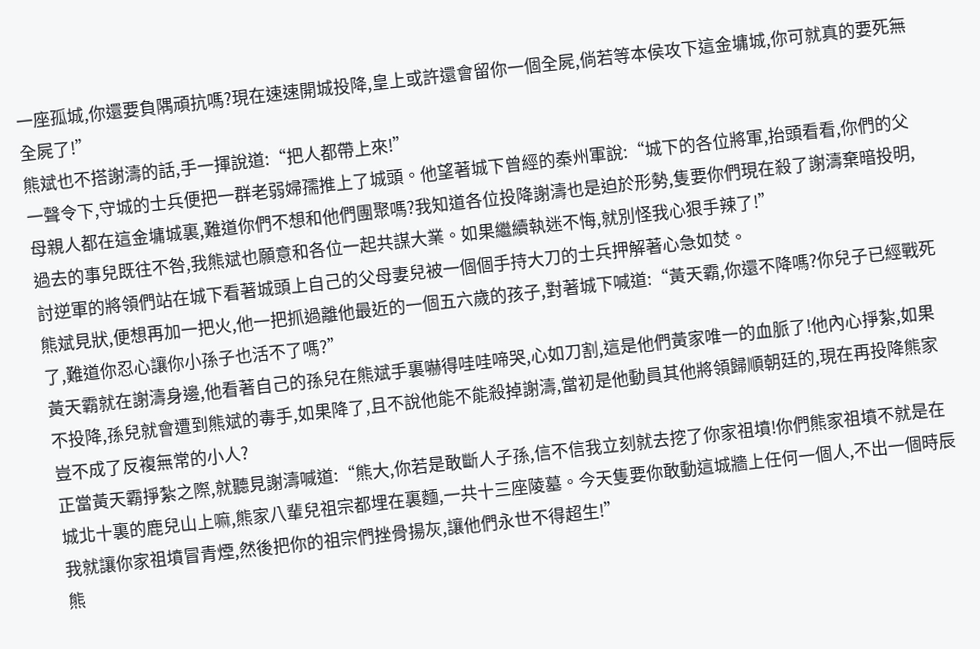一座孤城,你還要負隅頑抗嗎?現在速速開城投降,皇上或許還會留你一個全屍,倘若等本侯攻下這金墉城,你可就真的要死無全屍了!”
熊斌也不搭謝濤的話,手一揮說道:“把人都帶上來!”
一聲令下,守城的士兵便把一群老弱婦孺推上了城頭。他望著城下曾經的秦州軍說:“城下的各位將軍,抬頭看看,你們的父母親人都在這金墉城裏,難道你們不想和他們團聚嗎?我知道各位投降謝濤也是迫於形勢,隻要你們現在殺了謝濤棄暗投明,過去的事兒既往不咎,我熊斌也願意和各位一起共謀大業。如果繼續執迷不悔,就別怪我心狠手辣了!”
討逆軍的將領們站在城下看著城頭上自己的父母妻兒被一個個手持大刀的士兵押解著心急如焚。
熊斌見狀,便想再加一把火,他一把抓過離他最近的一個五六歲的孩子,對著城下喊道:“黃天霸,你還不降嗎?你兒子已經戰死了,難道你忍心讓你小孫子也活不了嗎?”
黃天霸就在謝濤身邊,他看著自己的孫兒在熊斌手裏嚇得哇哇啼哭,心如刀割,這是他們黃家唯一的血脈了!他內心掙紮,如果不投降,孫兒就會遭到熊斌的毒手,如果降了,且不說他能不能殺掉謝濤,當初是他動員其他將領歸順朝廷的,現在再投降熊家豈不成了反複無常的小人?
正當黃天霸掙紮之際,就聽見謝濤喊道:“熊大,你若是敢斷人子孫,信不信我立刻就去挖了你家祖墳!你們熊家祖墳不就是在城北十裏的鹿兒山上嘛,熊家八輩兒祖宗都埋在裏麵,一共十三座陵墓。今天隻要你敢動這城牆上任何一個人,不出一個時辰我就讓你家祖墳冒青煙,然後把你的祖宗們挫骨揚灰,讓他們永世不得超生!”
熊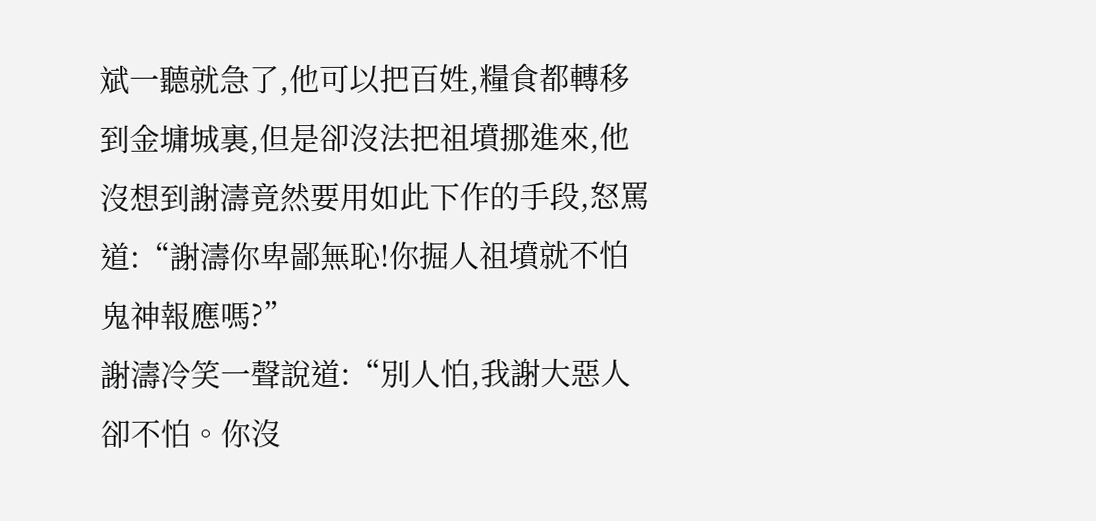斌一聽就急了,他可以把百姓,糧食都轉移到金墉城裏,但是卻沒法把祖墳挪進來,他沒想到謝濤竟然要用如此下作的手段,怒罵道:“謝濤你卑鄙無恥!你掘人祖墳就不怕鬼神報應嗎?”
謝濤冷笑一聲說道:“別人怕,我謝大惡人卻不怕。你沒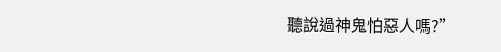聽說過神鬼怕惡人嗎?”